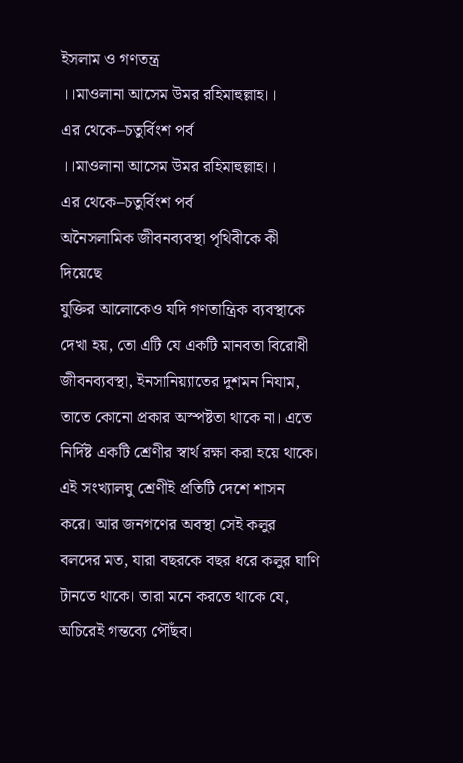ইসলাম ও গণতন্ত্র
।।মাওলানা আসেম উমর রহিমাহুল্লাহ।।
এর থেকে–চতুর্বিংশ পর্ব
।।মাওলানা আসেম উমর রহিমাহুল্লাহ।।
এর থেকে–চতুর্বিংশ পর্ব
অনৈসলামিক জীবনব্যবস্থা পৃথিবীকে কী দিয়েছে
যুক্তির আলোকেও যদি গণতান্ত্রিক ব্যবস্থাকে দেখা হয়, তো এটি যে একটি মানবতা বিরোধী জীবনব্যবস্থা, ইনসানিয়্যাতের দুশমন নিযাম, তাতে কোনো প্রকার অস্পষ্টতা থাকে না। এতে নির্দিষ্ট একটি শ্রেণীর স্বার্থ রক্ষা করা হয়ে থাকে। এই সংখ্যালঘু শ্রেণীই প্রতিটি দেশে শাসন করে। আর জনগণের অবস্থা সেই কলুর বলদের মত, যারা বছরকে বছর ধরে কলুর ঘাণি টানতে থাকে। তারা মনে করতে থাকে যে, অচিরেই গন্তব্যে পৌঁছব।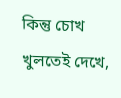কিন্তু চোখ খুলতেই দেখে,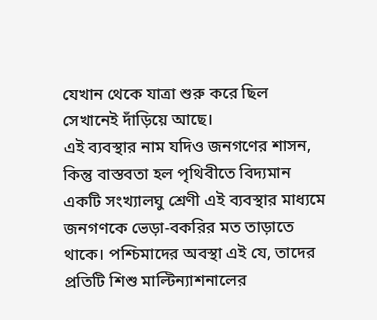যেখান থেকে যাত্রা শুরু করে ছিল সেখানেই দাঁড়িয়ে আছে।
এই ব্যবস্থার নাম যদিও জনগণের শাসন, কিন্তু বাস্তবতা হল পৃথিবীতে বিদ্যমান একটি সংখ্যালঘু শ্রেণী এই ব্যবস্থার মাধ্যমে জনগণকে ভেড়া-বকরির মত তাড়াতে থাকে। পশ্চিমাদের অবস্থা এই যে, তাদের প্রতিটি শিশু মাল্টিন্যাশনালের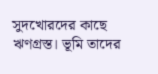সুদখোরদের কাছে ঋণগ্রস্ত। ভূমি তাদের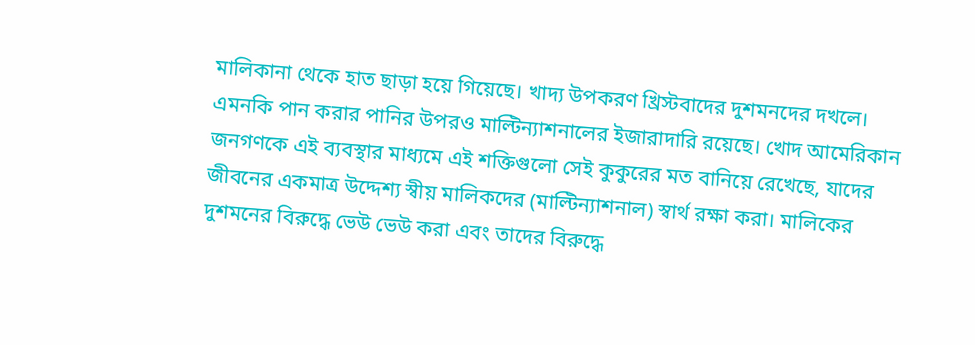মালিকানা থেকে হাত ছাড়া হয়ে গিয়েছে। খাদ্য উপকরণ খ্রিস্টবাদের দুশমনদের দখলে। এমনকি পান করার পানির উপরও মাল্টিন্যাশনালের ইজারাদারি রয়েছে। খোদ আমেরিকান জনগণকে এই ব্যবস্থার মাধ্যমে এই শক্তিগুলো সেই কুকুরের মত বানিয়ে রেখেছে, যাদের জীবনের একমাত্র উদ্দেশ্য স্বীয় মালিকদের (মাল্টিন্যাশনাল) স্বার্থ রক্ষা করা। মালিকের দুশমনের বিরুদ্ধে ভেউ ভেউ করা এবং তাদের বিরুদ্ধে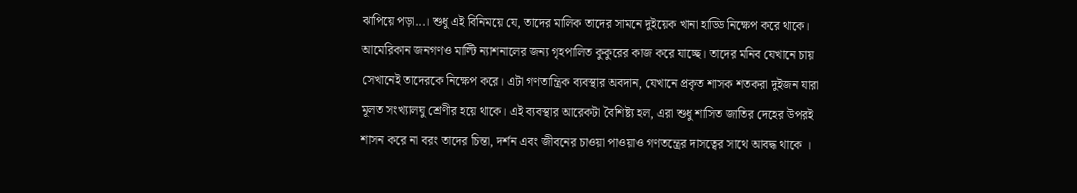ঝাপিয়ে পড়া...। শুধু এই বিনিময়ে যে, তাদের মালিক তাদের সামনে দুইয়েক খানা হাড্ডি নিক্ষেপ করে থাকে।
আমেরিকান জনগণও মাল্টি ন্যাশনালের জন্য গৃহপালিত কুকুরের কাজ করে যাচ্ছে। তাদের মনিব যেখানে চায় সেখানেই তাদেরকে নিক্ষেপ করে। এটা গণতান্ত্রিক ব্যবস্থার অবদান, যেখানে প্রকৃত শাসক শতকরা দুইজন যারা মূলত সংখ্যালঘু শ্রেণীর হয়ে থাকে। এই ব্যবস্থার আরেকটা বৈশিষ্ট্য হল, এরা শুধু শাসিত জাতির দেহের উপরই শাসন করে না বরং তাদের চিন্তা, দর্শন এবং জীবনের চাওয়া পাওয়াও গণতন্ত্রের দাসত্বের সাথে আবদ্ধ থাকে ।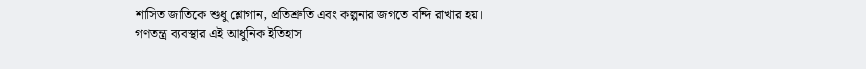শাসিত জাতিকে শুধু শ্লোগান, প্রতিশ্রুতি এবং কল্পনার জগতে বন্দি রাখার হয়।
গণতন্ত্র ব্যবস্থার এই আধুনিক ইতিহাস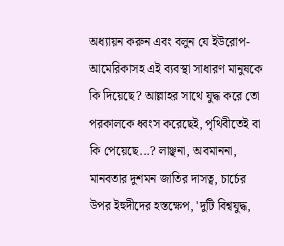অধ্যায়ন করুন এবং বলুন যে ইউরোপ- আমেরিকাসহ এই ব্যবস্থা সাধারণ মানুষকে কি দিয়েছে? আল্লাহর সাথে যুদ্ধ করে তো পরকালকে ধ্বংস করেছেই, পৃথিবীতেই বা কি পেয়েছে...? লাঞ্ছনা, অবমাননা, মানবতার দুশমন জাতির দাসত্ব, চার্চের উপর ইহুদীদের হস্তক্ষেপ, 'দুটি বিশ্বযুদ্ধ,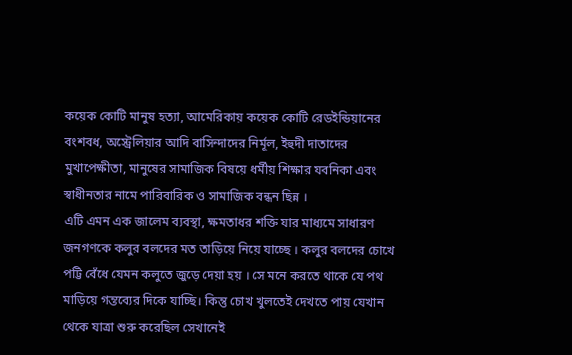কয়েক কোটি মানুষ হত্যা, আমেরিকায় কয়েক কোটি রেডইন্ডিয়ানের বংশবধ, অস্ট্রেলিয়ার আদি বাসিন্দাদের নির্মূল, ইহুদী দাতাদের মুখাপেক্ষীতা, মানুষের সামাজিক বিষয়ে ধর্মীয় শিক্ষার যবনিকা এবং স্বাধীনতার নামে পারিবারিক ও সামাজিক বন্ধন ছিন্ন ।
এটি এমন এক জালেম ব্যবস্থা, ক্ষমতাধর শক্তি যার মাধ্যমে সাধারণ জনগণকে কলুর বলদের মত তাড়িয়ে নিয়ে যাচ্ছে । কলুর বলদের চোখে পট্টি বেঁধে যেমন কলুতে জুড়ে দেয়া হয় । সে মনে করতে থাকে যে পথ মাড়িয়ে গন্তব্যের দিকে যাচ্ছি। কিন্তু চোখ খুলতেই দেখতে পায় যেখান থেকে যাত্রা শুরু করেছিল সেখানেই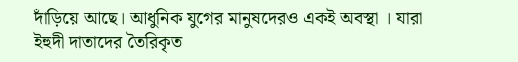দাঁড়িয়ে আছে। আধুনিক যুগের মানুষদেরও একই অবস্থা । যারা ইহুদী দাতাদের তৈরিকৃত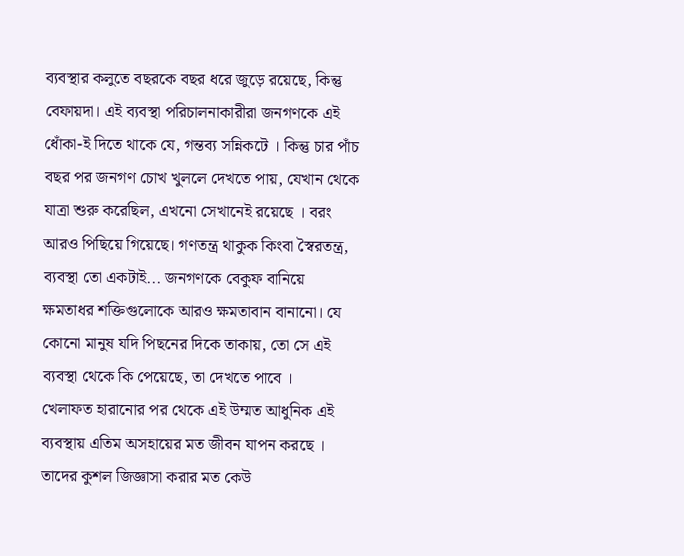ব্যবস্থার কলুতে বছরকে বছর ধরে জুড়ে রয়েছে, কিন্তু বেফায়দা। এই ব্যবস্থা পরিচালনাকারীরা জনগণকে এই ধোঁকা-ই দিতে থাকে যে, গন্তব্য সন্নিকটে । কিন্তু চার পাঁচ বছর পর জনগণ চোখ খুললে দেখতে পায়, যেখান থেকে যাত্রা শুরু করেছিল, এখনো সেখানেই রয়েছে । বরং আরও পিছিয়ে গিয়েছে। গণতন্ত্র থাকুক কিংবা স্বৈরতন্ত্র, ব্যবস্থা তো একটাই... জনগণকে বেকুফ বানিয়ে ক্ষমতাধর শক্তিগুলোকে আরও ক্ষমতাবান বানানো। যে কোনো মানুষ যদি পিছনের দিকে তাকায়, তো সে এই ব্যবস্থা থেকে কি পেয়েছে, তা দেখতে পাবে ।
খেলাফত হারানোর পর থেকে এই উম্মত আধুনিক এই ব্যবস্থায় এতিম অসহায়ের মত জীবন যাপন করছে । তাদের কুশল জিজ্ঞাসা করার মত কেউ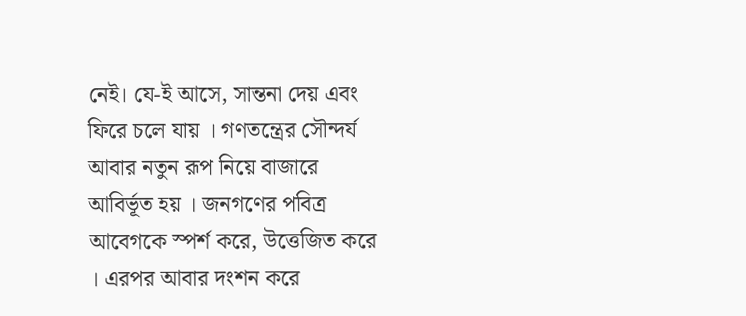নেই। যে-ই আসে, সান্তনা দেয় এবং ফিরে চলে যায় । গণতন্ত্রের সৌন্দর্য আবার নতুন রূপ নিয়ে বাজারে আবির্ভূত হয় । জনগণের পবিত্র আবেগকে স্পর্শ করে, উত্তেজিত করে । এরপর আবার দংশন করে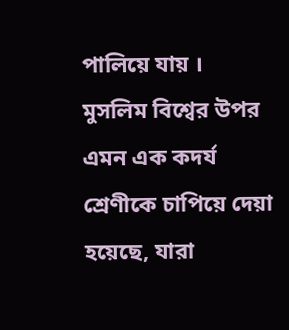পালিয়ে যায় ।
মুসলিম বিশ্বের উপর এমন এক কদর্য শ্রেণীকে চাপিয়ে দেয়া হয়েছে, যারা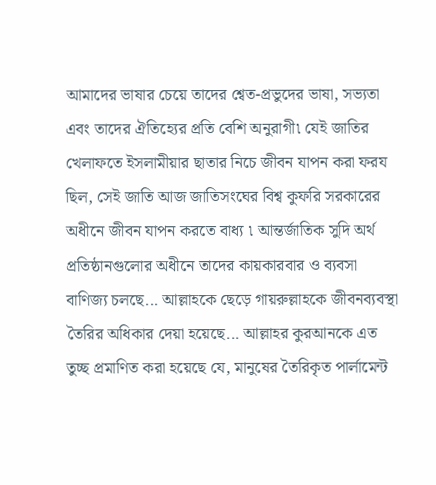আমাদের ভাষার চেয়ে তাদের শ্বেত-প্রভুদের ভাষা, সভ্যতা এবং তাদের ঐতিহ্যের প্রতি বেশি অনুরাগী৷ যেই জাতির খেলাফতে ইসলামীয়ার ছাতার নিচে জীবন যাপন করা ফরয ছিল, সেই জাতি আজ জাতিসংঘের বিশ্ব কুফরি সরকারের অধীনে জীবন যাপন করতে বাধ্য ৷ আন্তর্জাতিক সুদি অর্থ প্রতিষ্ঠানগুলোর অধীনে তাদের কায়কারবার ও ব্যবসা বাণিজ্য চলছে... আল্লাহকে ছেড়ে গায়রুল্লাহকে জীবনব্যবস্থা তৈরির অধিকার দেয়া হয়েছে... আল্লাহর কুরআনকে এত তুচ্ছ প্রমাণিত করা হয়েছে যে, মানুষের তৈরিকৃত পার্লামেন্ট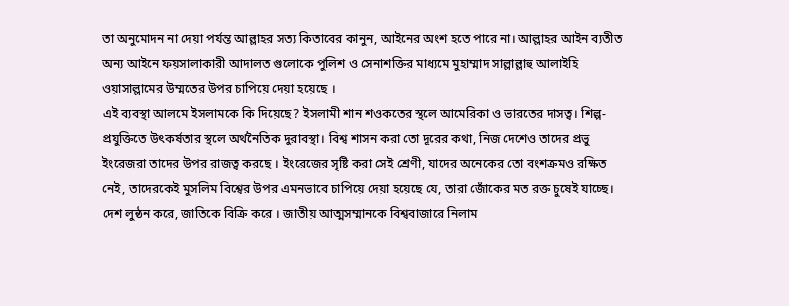তা অনুমোদন না দেয়া পর্যন্ত আল্লাহর সত্য কিতাবের কানুন, আইনের অংশ হতে পারে না। আল্লাহর আইন ব্যতীত অন্য আইনে ফয়সালাকারী আদালত গুলোকে পুলিশ ও সেনাশক্তির মাধ্যমে মুহাম্মাদ সাল্লাল্লাহু আলাইহি ওয়াসাল্লামের উম্মতের উপর চাপিয়ে দেয়া হয়েছে ।
এই ব্যবস্থা আলমে ইসলামকে কি দিয়েছে? ইসলামী শান শওকতের স্থলে আমেরিকা ও ভারতের দাসত্ব। শিল্প-প্রযুক্তিতে উৎকর্ষতার স্থলে অর্থনৈতিক দুরাবস্থা। বিশ্ব শাসন করা তো দূরের কথা, নিজ দেশেও তাদের প্রভু ইংরেজরা তাদের উপর রাজত্ব করছে । ইংরেজের সৃষ্টি করা সেই শ্রেণী, যাদের অনেকের তো বংশক্রমও রক্ষিত নেই, তাদেরকেই মুসলিম বিশ্বের উপর এমনভাবে চাপিয়ে দেয়া হয়েছে যে, তারা জোঁকের মত রক্ত চুষেই যাচ্ছে। দেশ লুন্ঠন করে, জাতিকে বিক্রি করে । জাতীয় আত্মসম্মানকে বিশ্ববাজারে নিলাম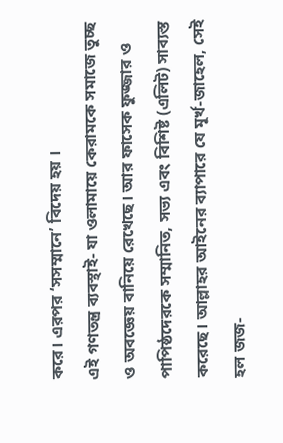করে। এরপর ‘সসম্মানে’ বিদেয় হয় ।
এই গণতন্ত্র ব্যবস্থাই- যা ওলামায়ে কেরামকে সমাজে তুচ্ছ ও অবজ্ঞেয় বানিয়ে রেখেছে। আর ফাসেক ফুজ্জার ও পাপিষ্ঠদেরকে সম্মানিত, সভ্য এবং বিশিষ্ট (এলিট) সাব্যস্ত করেছে। আল্লাহর আইনের ব্যাপারে যে মূর্খ-জাহেল, সেই হল জজ-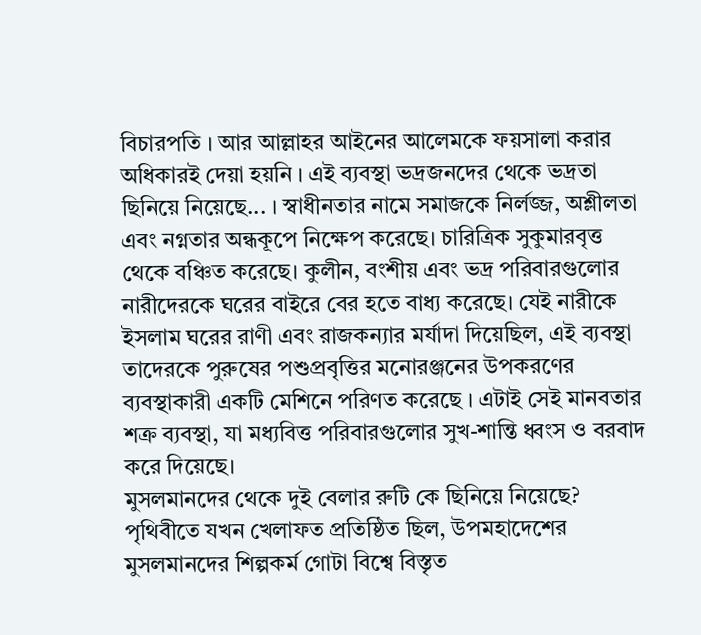বিচারপতি । আর আল্লাহর আইনের আলেমকে ফয়সালা করার অধিকারই দেয়া হয়নি । এই ব্যবস্থা ভদ্রজনদের থেকে ভদ্রতা ছিনিয়ে নিয়েছে... । স্বাধীনতার নামে সমাজকে নির্লজ্জ, অশ্লীলতা এবং নগ্নতার অন্ধকূপে নিক্ষেপ করেছে। চারিত্রিক সুকুমারবৃত্ত থেকে বঞ্চিত করেছে। কুলীন, বংশীয় এবং ভদ্র পরিবারগুলোর নারীদেরকে ঘরের বাইরে বের হতে বাধ্য করেছে। যেই নারীকে ইসলাম ঘরের রাণী এবং রাজকন্যার মর্যাদা দিয়েছিল, এই ব্যবস্থা তাদেরকে পুরুষের পশুপ্রবৃত্তির মনোরঞ্জনের উপকরণের ব্যবস্থাকারী একটি মেশিনে পরিণত করেছে । এটাই সেই মানবতার শক্র ব্যবস্থা, যা মধ্যবিত্ত পরিবারগুলোর সুখ-শান্তি ধ্বংস ও বরবাদ করে দিয়েছে।
মুসলমানদের থেকে দুই বেলার রুটি কে ছিনিয়ে নিয়েছে? পৃথিবীতে যখন খেলাফত প্রতিষ্ঠিত ছিল, উপমহাদেশের মুসলমানদের শিল্পকর্ম গোটা বিশ্বে বিস্তৃত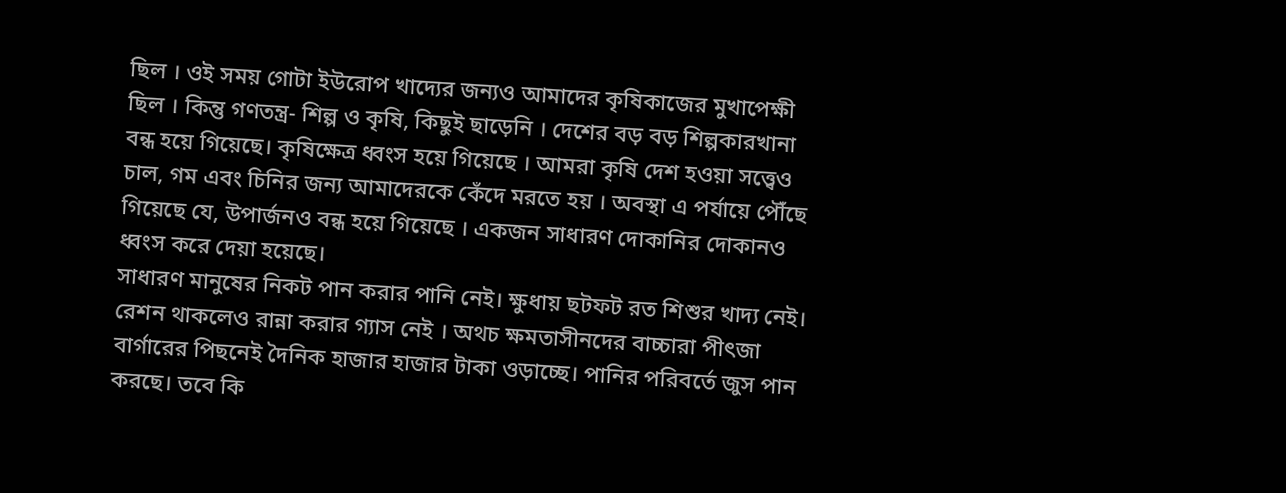ছিল । ওই সময় গোটা ইউরোপ খাদ্যের জন্যও আমাদের কৃষিকাজের মুখাপেক্ষী ছিল । কিন্তু গণতন্ত্র- শিল্প ও কৃষি, কিছুই ছাড়েনি । দেশের বড় বড় শিল্পকারখানা বন্ধ হয়ে গিয়েছে। কৃষিক্ষেত্র ধ্বংস হয়ে গিয়েছে । আমরা কৃষি দেশ হওয়া সত্ত্বেও চাল, গম এবং চিনির জন্য আমাদেরকে কেঁদে মরতে হয় । অবস্থা এ পর্যায়ে পৌঁছে গিয়েছে যে, উপার্জনও বন্ধ হয়ে গিয়েছে । একজন সাধারণ দোকানির দোকানও ধ্বংস করে দেয়া হয়েছে।
সাধারণ মানুষের নিকট পান করার পানি নেই। ক্ষুধায় ছটফট রত শিশুর খাদ্য নেই। রেশন থাকলেও রান্না করার গ্যাস নেই । অথচ ক্ষমতাসীনদের বাচ্চারা পীৎজা বার্গারের পিছনেই দৈনিক হাজার হাজার টাকা ওড়াচ্ছে। পানির পরিবর্তে জুস পান করছে। তবে কি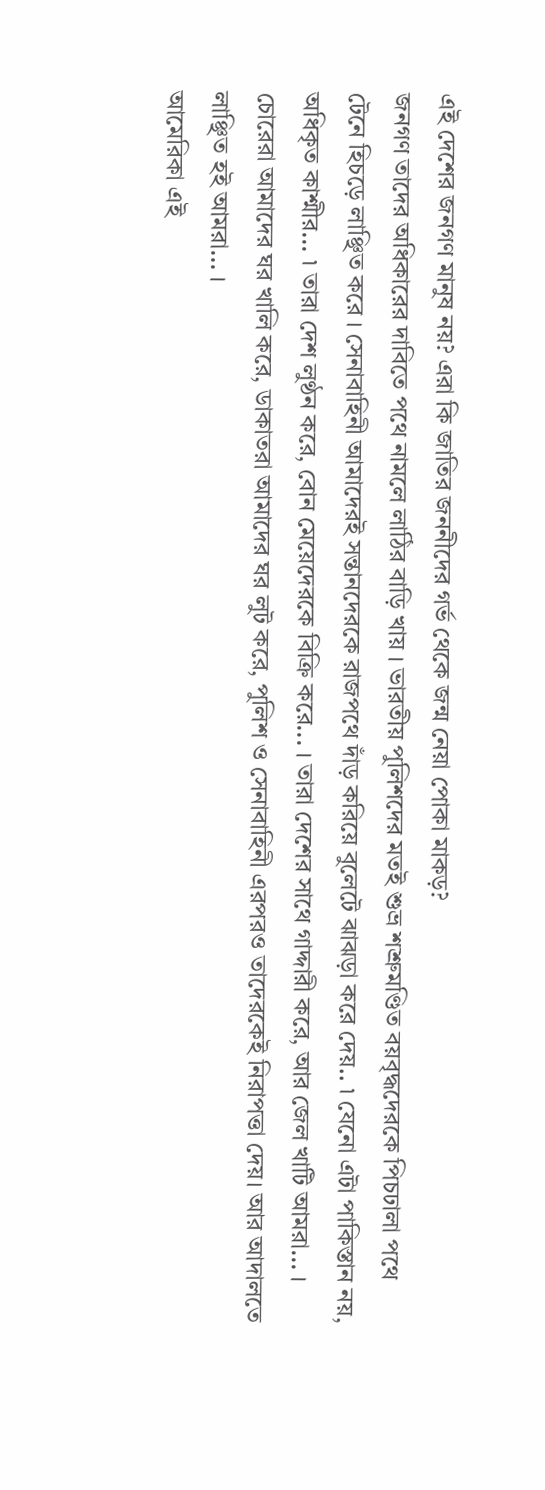এই দেশের জনগণ মানুষ নয়? এরা কি জাতির জননীদের গর্ভ থেকে জন্ম নেয়া পোকা মাকড়?
জনগণ তাদের অধিকারের দাবিতে পথে নামলে লাঠির বাড়ি খায় । ভারতীয় পুলিশদের মতই শুভ্র শশ্রুমণ্ডিত বয়বৃদ্ধদেরকে পিচঢালা পথে টেনে হিচড়ে লাঞ্ছিত করে । সেনাবাহিনী আমাদেরই সন্তানদেরকে রাজপথে দাঁড় করিয়ে বুলেটে ঝাঝড়া করে দেয়.. ৷ যেনো এটা পাকিস্তান নয়, অধিকৃত কাশ্মীর... ৷ তারা দেশ লুণ্ঠন করে, বোন মেয়েদেরকে বিক্রি করে... । তারা দেশের সাথে গাদ্দারী করে, আর জেল খাটি আমরা... । চোরেরা আমাদের ঘর খালি করে, ডাকাতরা আমাদের ঘর লুট করে, পুলিশ ও সেনাবাহিনী এরপরও তাদেরকেই নিরাপত্তা দেয়। আর আদালতে লাঞ্ছিত হই আমরা... ।
আমেরিকা এই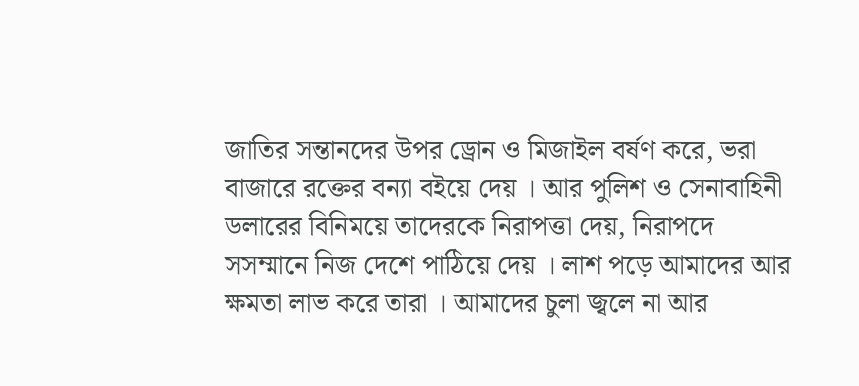জাতির সন্তানদের উপর ড্রোন ও মিজাইল বর্ষণ করে, ভরা বাজারে রক্তের বন্যা বইয়ে দেয় । আর পুলিশ ও সেনাবাহিনী ডলারের বিনিময়ে তাদেরকে নিরাপত্তা দেয়, নিরাপদে সসম্মানে নিজ দেশে পাঠিয়ে দেয় । লাশ পড়ে আমাদের আর ক্ষমতা লাভ করে তারা । আমাদের চুলা জ্বলে না আর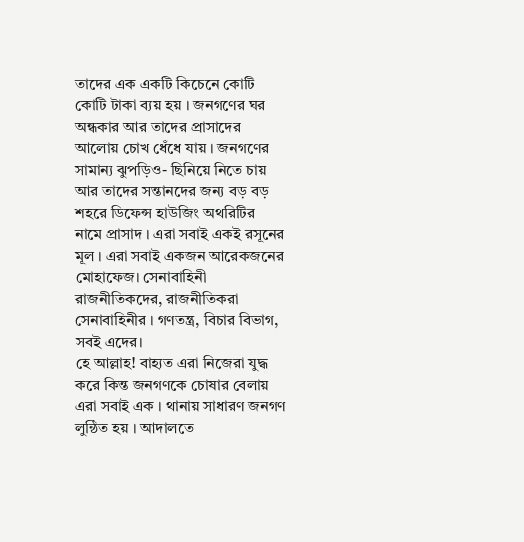তাদের এক একটি কিচেনে কোটি কোটি টাকা ব্যয় হয় । জনগণের ঘর অন্ধকার আর তাদের প্রাসাদের আলোয় চোখ ধেঁধে যায় । জনগণের সামান্য ঝুপড়িও- ছিনিয়ে নিতে চায় আর তাদের সন্তানদের জন্য বড় বড় শহরে ডিফেন্স হাউজিং অথরিটির নামে প্রাসাদ । এরা সবাই একই রসূনের মূল । এরা সবাই একজন আরেকজনের মোহাফেজ। সেনাবাহিনী রাজনীতিকদের, রাজনীতিকরা সেনাবাহিনীর । গণতন্ত্র, বিচার বিভাগ, সবই এদের।
হে আল্লাহ! বাহ্যত এরা নিজেরা যুদ্ধ করে কিন্ত জনগণকে চোষার বেলায় এরা সবাই এক । থানায় সাধারণ জনগণ লুন্ঠিত হয় । আদালতে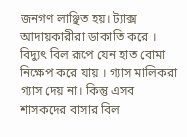জনগণ লাঞ্ছিত হয়। ট্যাক্স আদায়কারীরা ডাকাতি করে । বিদ্যুৎ বিল রূপে যেন হাত বোমা নিক্ষেপ করে যায় । গ্যাস মালিকরা গ্যাস দেয় না। কিন্তু এসব শাসকদের বাসার বিল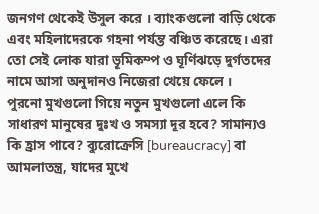জনগণ থেকেই উসুল করে । ব্যাংকগুলো বাড়ি থেকে এবং মহিলাদেরকে গহনা পর্যন্ত বঞ্চিত করেছে। এরা তো সেই লোক যারা ভূমিকম্প ও ঘূর্ণিঝড়ে দুর্গতদের নামে আসা অনুদানও নিজেরা খেয়ে ফেলে ।
পুরনো মুখগুলো গিয়ে নতুন মুখগুলো এলে কি সাধারণ মানুষের দুঃখ ও সমস্যা দূর হবে? সামান্যও কি হ্রাস পাবে? ব্যুরোক্রেসি [bureaucracy] বা আমলাতন্ত্র, যাদের মুখে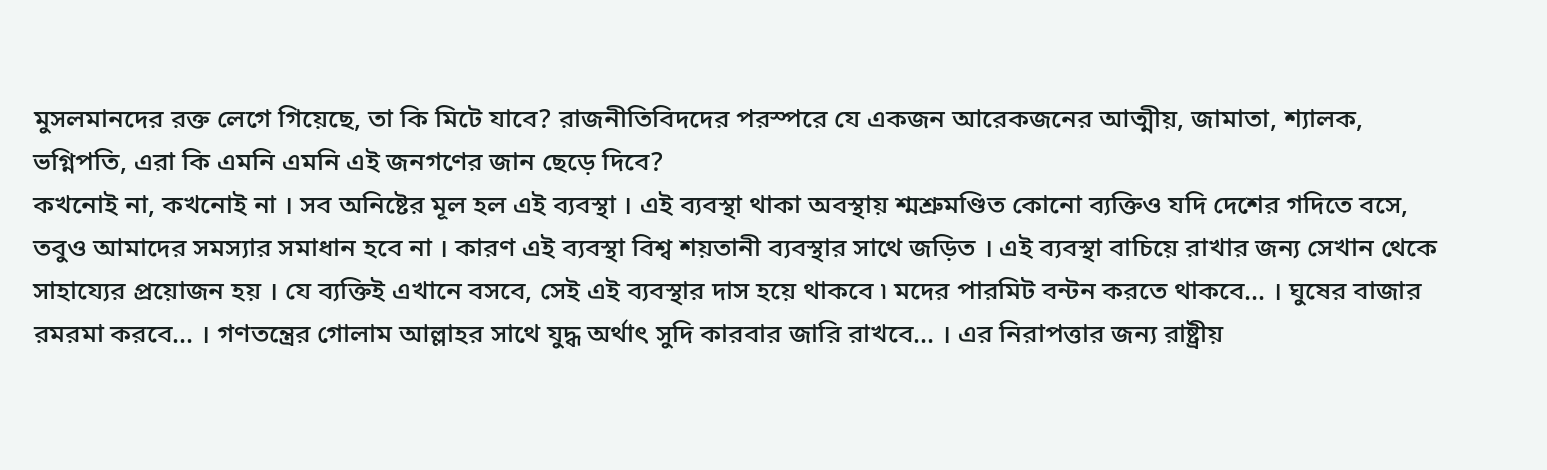মুসলমানদের রক্ত লেগে গিয়েছে, তা কি মিটে যাবে? রাজনীতিবিদদের পরস্পরে যে একজন আরেকজনের আত্মীয়, জামাতা, শ্যালক, ভগ্নিপতি, এরা কি এমনি এমনি এই জনগণের জান ছেড়ে দিবে?
কখনোই না, কখনোই না । সব অনিষ্টের মূল হল এই ব্যবস্থা । এই ব্যবস্থা থাকা অবস্থায় শ্মশ্রুমণ্ডিত কোনো ব্যক্তিও যদি দেশের গদিতে বসে, তবুও আমাদের সমস্যার সমাধান হবে না । কারণ এই ব্যবস্থা বিশ্ব শয়তানী ব্যবস্থার সাথে জড়িত । এই ব্যবস্থা বাচিয়ে রাখার জন্য সেখান থেকে সাহায্যের প্রয়োজন হয় । যে ব্যক্তিই এখানে বসবে, সেই এই ব্যবস্থার দাস হয়ে থাকবে ৷ মদের পারমিট বন্টন করতে থাকবে... । ঘুষের বাজার রমরমা করবে... । গণতন্ত্রের গোলাম আল্লাহর সাথে যুদ্ধ অর্থাৎ সুদি কারবার জারি রাখবে... । এর নিরাপত্তার জন্য রাষ্ট্রীয়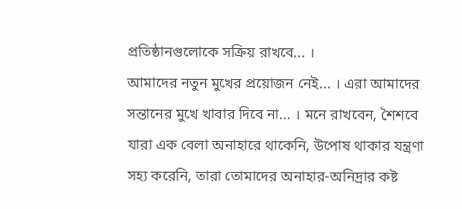প্রতিষ্ঠানগুলোকে সক্রিয় রাখবে... ।
আমাদের নতুন মুখের প্রয়োজন নেই... । এরা আমাদের সন্তানের মুখে খাবার দিবে না... । মনে রাখবেন, শৈশবে যারা এক বেলা অনাহারে থাকেনি, উপোষ থাকার যন্ত্রণা সহ্য করেনি, তারা তোমাদের অনাহার-অনিদ্রার কষ্ট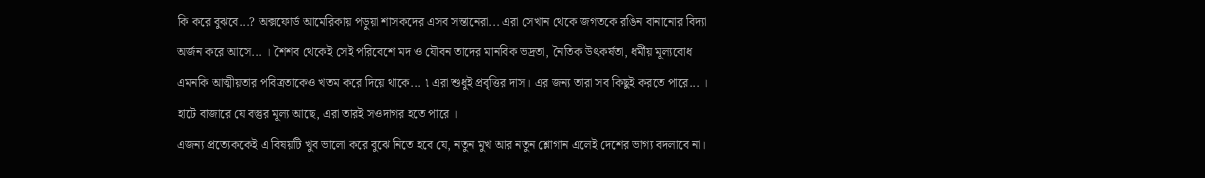কি করে বুঝবে...? অক্সফোর্ড আমেরিকায় পড়ুয়া শাসকদের এসব সন্তানেরা... এরা সেখান থেকে জগতকে রঙিন বানানোর বিদ্যা অর্জন করে আসে... । শৈশব থেকেই সেই পরিবেশে মদ ও যৌবন তাদের মানবিক ভদ্রতা, নৈতিক উৎকর্ষতা, ধর্মীয় মূল্যবোধ এমনকি আত্মীয়তার পবিত্রতাকেও খতম করে দিয়ে থাকে... ৷ এরা শুধুই প্রবৃত্তির দাস। এর জন্য তারা সব কিছুই করতে পারে... । হাটে বাজারে যে বস্তুর মূল্য আছে, এরা তারই সওদাগর হতে পারে ।
এজন্য প্রত্যেককেই এ বিষয়টি খুব ভালো করে বুঝে নিতে হবে যে, নতুন মুখ আর নতুন শ্লোগান এলেই দেশের ভাগ্য বদলাবে না।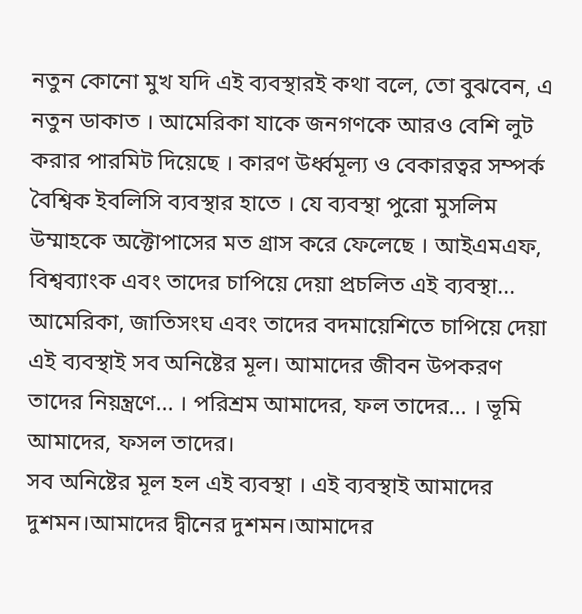নতুন কোনো মুখ যদি এই ব্যবস্থারই কথা বলে, তো বুঝবেন, এ নতুন ডাকাত । আমেরিকা যাকে জনগণকে আরও বেশি লুট করার পারমিট দিয়েছে । কারণ উর্ধ্বমূল্য ও বেকারত্বর সম্পর্ক বৈশ্বিক ইবলিসি ব্যবস্থার হাতে । যে ব্যবস্থা পুরো মুসলিম উম্মাহকে অক্টোপাসের মত গ্রাস করে ফেলেছে । আইএমএফ, বিশ্বব্যাংক এবং তাদের চাপিয়ে দেয়া প্রচলিত এই ব্যবস্থা... আমেরিকা, জাতিসংঘ এবং তাদের বদমায়েশিতে চাপিয়ে দেয়া এই ব্যবস্থাই সব অনিষ্টের মূল। আমাদের জীবন উপকরণ তাদের নিয়ন্ত্রণে... । পরিশ্রম আমাদের, ফল তাদের... । ভূমি আমাদের, ফসল তাদের।
সব অনিষ্টের মূল হল এই ব্যবস্থা । এই ব্যবস্থাই আমাদের দুশমন।আমাদের দ্বীনের দুশমন।আমাদের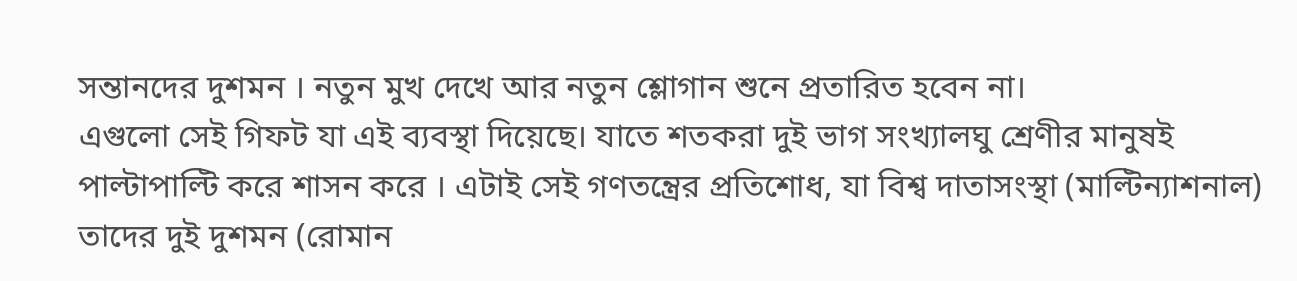সন্তানদের দুশমন । নতুন মুখ দেখে আর নতুন শ্লোগান শুনে প্রতারিত হবেন না।
এগুলো সেই গিফট যা এই ব্যবস্থা দিয়েছে। যাতে শতকরা দুই ভাগ সংখ্যালঘু শ্রেণীর মানুষই পাল্টাপাল্টি করে শাসন করে । এটাই সেই গণতন্ত্রের প্রতিশোধ, যা বিশ্ব দাতাসংস্থা (মাল্টিন্যাশনাল) তাদের দুই দুশমন (রোমান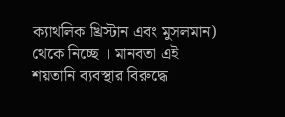ক্যাথলিক খ্রিস্টান এবং মুসলমান) থেকে নিচ্ছে । মানবতা এই শয়তানি ব্যবস্থার বিরুদ্ধে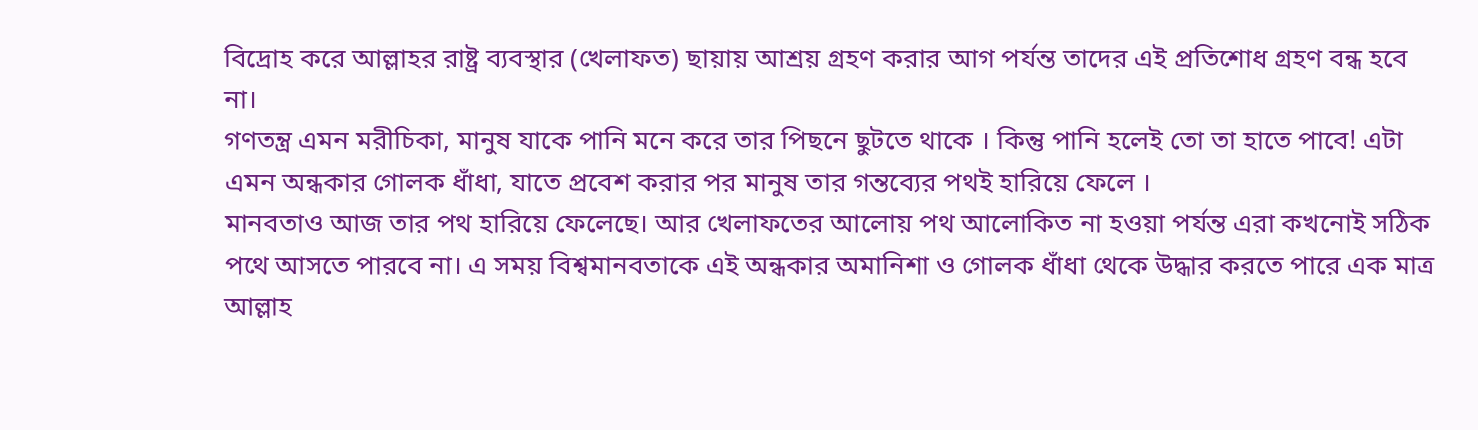বিদ্রোহ করে আল্লাহর রাষ্ট্র ব্যবস্থার (খেলাফত) ছায়ায় আশ্রয় গ্রহণ করার আগ পর্যন্ত তাদের এই প্রতিশোধ গ্রহণ বন্ধ হবে না।
গণতন্ত্র এমন মরীচিকা, মানুষ যাকে পানি মনে করে তার পিছনে ছুটতে থাকে । কিন্তু পানি হলেই তো তা হাতে পাবে! এটা এমন অন্ধকার গোলক ধাঁধা, যাতে প্রবেশ করার পর মানুষ তার গন্তব্যের পথই হারিয়ে ফেলে ।
মানবতাও আজ তার পথ হারিয়ে ফেলেছে। আর খেলাফতের আলোয় পথ আলোকিত না হওয়া পর্যন্ত এরা কখনোই সঠিক পথে আসতে পারবে না। এ সময় বিশ্বমানবতাকে এই অন্ধকার অমানিশা ও গোলক ধাঁধা থেকে উদ্ধার করতে পারে এক মাত্র আল্লাহ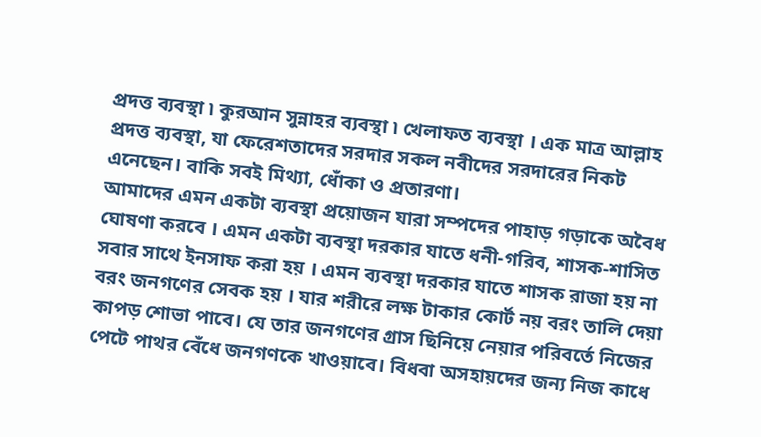প্রদত্ত ব্যবস্থা ৷ কুরআন সুন্নাহর ব্যবস্থা ৷ খেলাফত ব্যবস্থা । এক মাত্র আল্লাহ প্রদত্ত ব্যবস্থা, যা ফেরেশতাদের সরদার সকল নবীদের সরদারের নিকট এনেছেন। বাকি সবই মিথ্যা, ধোঁকা ও প্রতারণা।
আমাদের এমন একটা ব্যবস্থা প্রয়োজন যারা সম্পদের পাহাড় গড়াকে অবৈধ ঘোষণা করবে । এমন একটা ব্যবস্থা দরকার যাতে ধনী-গরিব, শাসক-শাসিত সবার সাথে ইনসাফ করা হয় । এমন ব্যবস্থা দরকার যাতে শাসক রাজা হয় না বরং জনগণের সেবক হয় । যার শরীরে লক্ষ টাকার কোর্ট নয় বরং তালি দেয়া কাপড় শোভা পাবে। যে তার জনগণের গ্রাস ছিনিয়ে নেয়ার পরিবর্তে নিজের পেটে পাথর বেঁধে জনগণকে খাওয়াবে। বিধবা অসহায়দের জন্য নিজ কাধে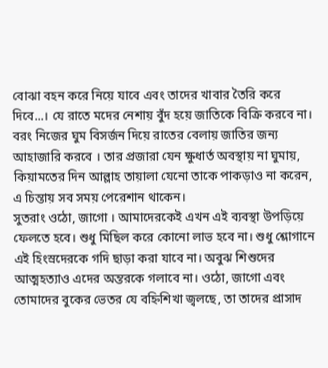বোঝা বহন করে নিয়ে যাবে এবং তাদের খাবার তৈরি করে দিবে...। যে রাতে মদের নেশায় বুঁদ হয়ে জাতিকে বিক্রি করবে না। বরং নিজের ঘুম বিসর্জন দিয়ে রাতের বেলায় জাতির জন্য আহাজারি করবে । তার প্রজারা যেন ক্ষুধার্ত অবস্থায় না ঘুমায়, কিয়ামতের দিন আল্লাহ তায়ালা যেনো তাকে পাকড়াও না করেন, এ চিন্তায় সব সময় পেরেশান থাকেন।
সুতরাং ওঠো, জাগো । আমাদেরকেই এখন এই ব্যবস্থা উপড়িয়ে ফেলতে হবে। শুধু মিছিল করে কোনো লাভ হবে না। শুধু শ্লোগানে এই হিংস্রদেরকে গদি ছাড়া করা যাবে না। অবুঝ শিশুদের আত্মহত্যাও এদের অন্তরকে গলাবে না। ওঠো, জাগো এবং তোমাদের বুকের ভেতর যে বহ্নিশিখা জ্বলছে, তা তাদের প্রাসাদ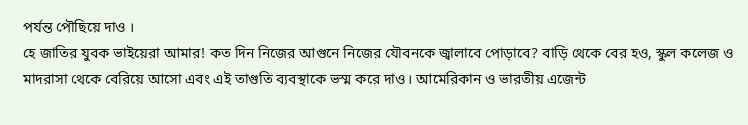পর্যন্ত পৌছিয়ে দাও ।
হে জাতির যুবক ভাইয়েরা আমার! কত দিন নিজের আগুনে নিজের যৌবনকে জ্বালাবে পোড়াবে? বাড়ি থেকে বের হও, স্কুল কলেজ ও মাদরাসা থেকে বেরিয়ে আসো এবং এই তাগুতি ব্যবস্থাকে ভস্ম করে দাও। আমেরিকান ও ভারতীয় এজেন্ট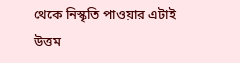থেকে নিস্কৃতি পাওয়ার এটাই উত্তম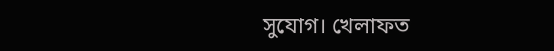সুযোগ। খেলাফত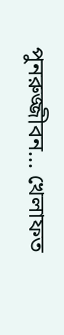পুনরুজ্জীবন... খেলাফত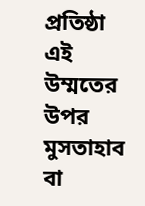প্রতিষ্ঠা এই উম্মতের উপর মুসতাহাব বা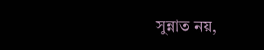সুন্নাত নয়,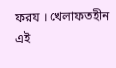ফরয । খেলাফতহীন এই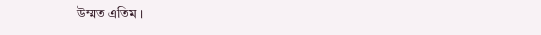উম্মত এতিম ।